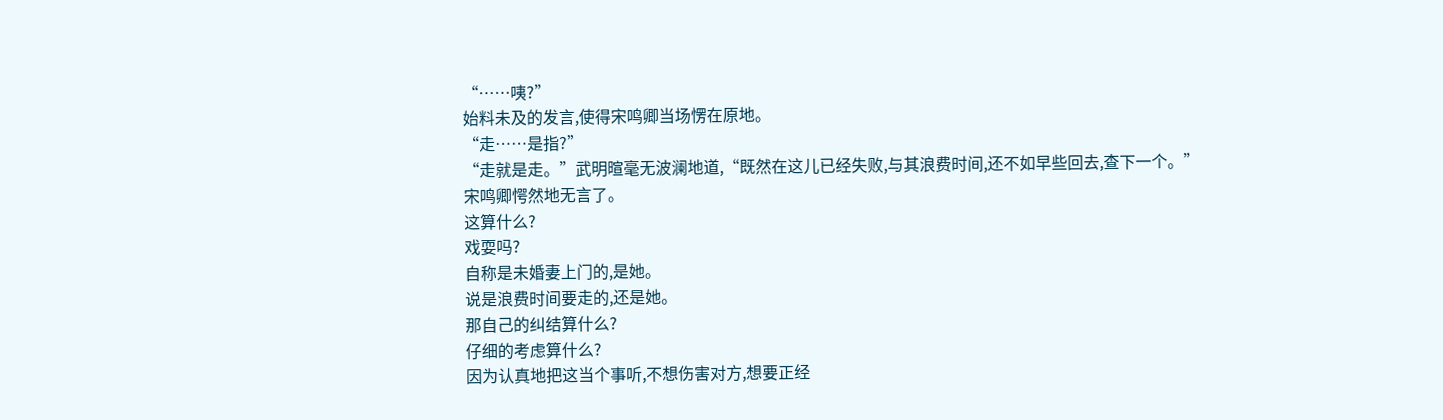“……咦?”
始料未及的发言,使得宋鸣卿当场愣在原地。
“走……是指?”
“走就是走。”武明暄毫无波澜地道,“既然在这儿已经失败,与其浪费时间,还不如早些回去,查下一个。”
宋鸣卿愕然地无言了。
这算什么?
戏耍吗?
自称是未婚妻上门的,是她。
说是浪费时间要走的,还是她。
那自己的纠结算什么?
仔细的考虑算什么?
因为认真地把这当个事听,不想伤害对方,想要正经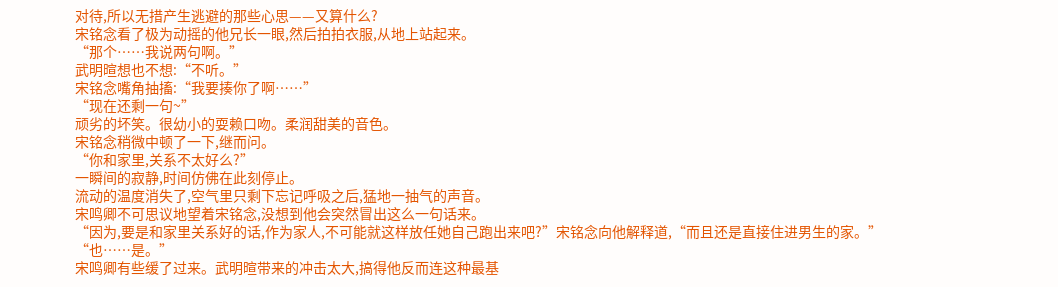对待,所以无措产生逃避的那些心思——又算什么?
宋铭念看了极为动摇的他兄长一眼,然后拍拍衣服,从地上站起来。
“那个……我说两句啊。”
武明暄想也不想:“不听。”
宋铭念嘴角抽搐:“我要揍你了啊……”
“现在还剩一句~”
顽劣的坏笑。很幼小的耍赖口吻。柔润甜美的音色。
宋铭念稍微中顿了一下,继而问。
“你和家里,关系不太好么?”
一瞬间的寂静,时间仿佛在此刻停止。
流动的温度消失了,空气里只剩下忘记呼吸之后,猛地一抽气的声音。
宋鸣卿不可思议地望着宋铭念,没想到他会突然冒出这么一句话来。
“因为,要是和家里关系好的话,作为家人,不可能就这样放任她自己跑出来吧?”宋铭念向他解释道,“而且还是直接住进男生的家。”
“也……是。”
宋鸣卿有些缓了过来。武明暄带来的冲击太大,搞得他反而连这种最基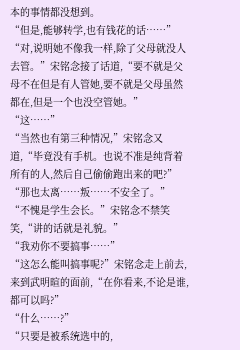本的事情都没想到。
“但是,能够转学,也有钱花的话……”
“对,说明她不像我一样,除了父母就没人去管。”宋铭念接了话道,“要不就是父母不在但是有人管她,要不就是父母虽然都在,但是一个也没空管她。”
“这……”
“当然也有第三种情况,”宋铭念又道,“毕竟没有手机。也说不准是纯背着所有的人,然后自己偷偷跑出来的吧?”
“那也太离……叛……不安全了。”
“不愧是学生会长。”宋铭念不禁笑笑,“讲的话就是礼貌。”
“我劝你不要搞事……”
“这怎么能叫搞事呢?”宋铭念走上前去,来到武明暄的面前,“在你看来,不论是谁,都可以吗?”
“什么……?”
“只要是被系统选中的,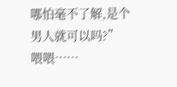哪怕毫不了解,是个男人就可以吗?”
喂喂……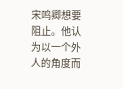宋鸣卿想要阻止。他认为以一个外人的角度而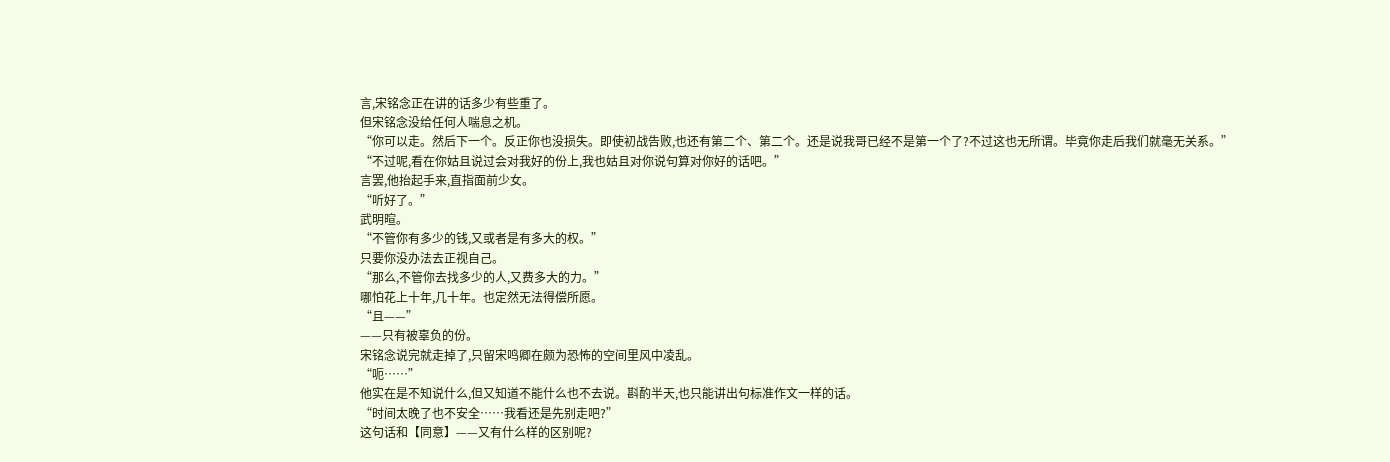言,宋铭念正在讲的话多少有些重了。
但宋铭念没给任何人喘息之机。
“你可以走。然后下一个。反正你也没损失。即使初战告败,也还有第二个、第二个。还是说我哥已经不是第一个了?不过这也无所谓。毕竟你走后我们就毫无关系。”
“不过呢,看在你姑且说过会对我好的份上,我也姑且对你说句算对你好的话吧。”
言罢,他抬起手来,直指面前少女。
“听好了。”
武明暄。
“不管你有多少的钱,又或者是有多大的权。”
只要你没办法去正视自己。
“那么,不管你去找多少的人,又费多大的力。”
哪怕花上十年,几十年。也定然无法得偿所愿。
“且——”
——只有被辜负的份。
宋铭念说完就走掉了,只留宋鸣卿在颇为恐怖的空间里风中凌乱。
“呃……”
他实在是不知说什么,但又知道不能什么也不去说。斟酌半天,也只能讲出句标准作文一样的话。
“时间太晚了也不安全……我看还是先别走吧?”
这句话和【同意】——又有什么样的区别呢?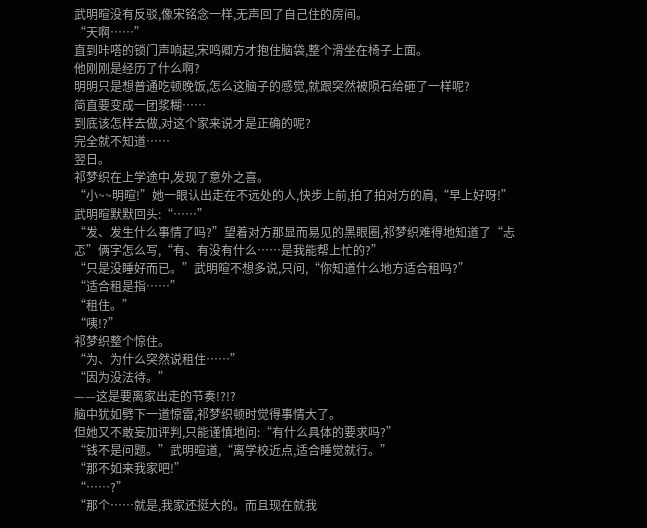武明暄没有反驳,像宋铭念一样,无声回了自己住的房间。
“天啊……”
直到咔嗒的锁门声响起,宋鸣卿方才抱住脑袋,整个滑坐在椅子上面。
他刚刚是经历了什么啊?
明明只是想普通吃顿晚饭,怎么这脑子的感觉,就跟突然被陨石给砸了一样呢?
简直要变成一团浆糊……
到底该怎样去做,对这个家来说才是正确的呢?
完全就不知道……
翌日。
祁梦织在上学途中,发现了意外之喜。
“小~~明暄!”她一眼认出走在不远处的人,快步上前,拍了拍对方的肩,“早上好呀!”
武明暄默默回头:“……”
“发、发生什么事情了吗?”望着对方那显而易见的黑眼圈,祁梦织难得地知道了“忐忑”俩字怎么写,“有、有没有什么……是我能帮上忙的?”
“只是没睡好而已。”武明暄不想多说,只问,“你知道什么地方适合租吗?”
“适合租是指……”
“租住。”
“咦!?”
祁梦织整个惊住。
“为、为什么突然说租住……”
“因为没法待。”
——这是要离家出走的节奏!?!?
脑中犹如劈下一道惊雷,祁梦织顿时觉得事情大了。
但她又不敢妄加评判,只能谨慎地问:“有什么具体的要求吗?”
“钱不是问题。”武明暄道,“离学校近点,适合睡觉就行。”
“那不如来我家吧!”
“……?”
“那个……就是,我家还挺大的。而且现在就我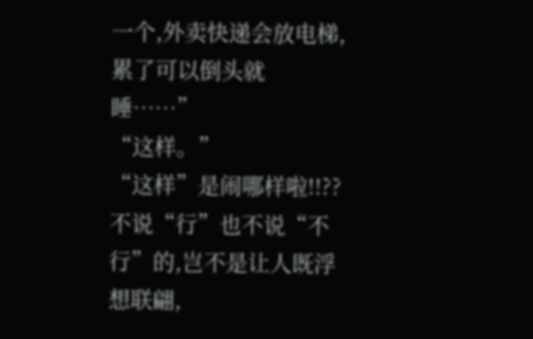一个,外卖快递会放电梯,累了可以倒头就睡……”
“这样。”
“这样”是闹哪样啦!!??
不说“行”也不说“不行”的,岂不是让人既浮想联翩,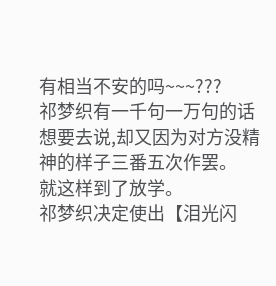有相当不安的吗~~~???
祁梦织有一千句一万句的话想要去说,却又因为对方没精神的样子三番五次作罢。
就这样到了放学。
祁梦织决定使出【泪光闪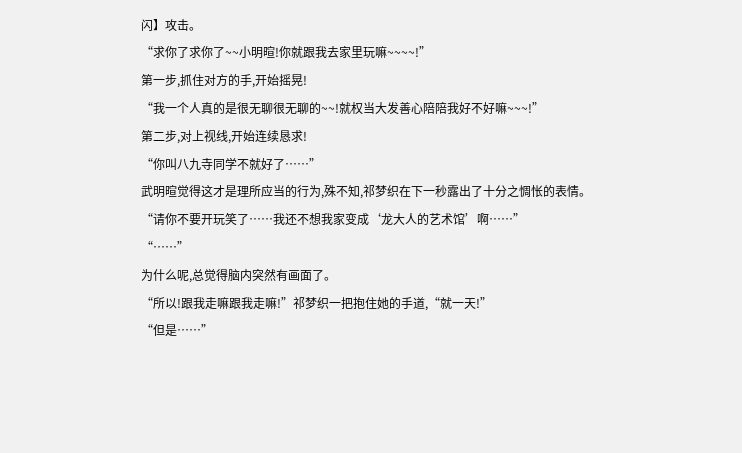闪】攻击。
“求你了求你了~~小明暄!你就跟我去家里玩嘛~~~~!”
第一步,抓住对方的手,开始摇晃!
“我一个人真的是很无聊很无聊的~~!就权当大发善心陪陪我好不好嘛~~~!”
第二步,对上视线,开始连续恳求!
“你叫八九寺同学不就好了……”
武明暄觉得这才是理所应当的行为,殊不知,祁梦织在下一秒露出了十分之惆怅的表情。
“请你不要开玩笑了……我还不想我家变成‘龙大人的艺术馆’啊……”
“……”
为什么呢,总觉得脑内突然有画面了。
“所以!跟我走嘛跟我走嘛!”祁梦织一把抱住她的手道,“就一天!”
“但是……”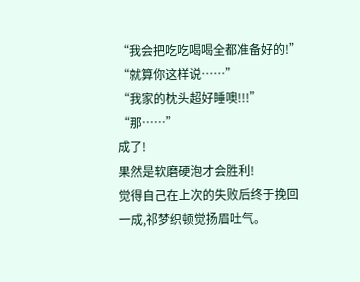“我会把吃吃喝喝全都准备好的!”
“就算你这样说……”
“我家的枕头超好睡噢!!!”
“那……”
成了!
果然是软磨硬泡才会胜利!
觉得自己在上次的失败后终于挽回一成,祁梦织顿觉扬眉吐气。